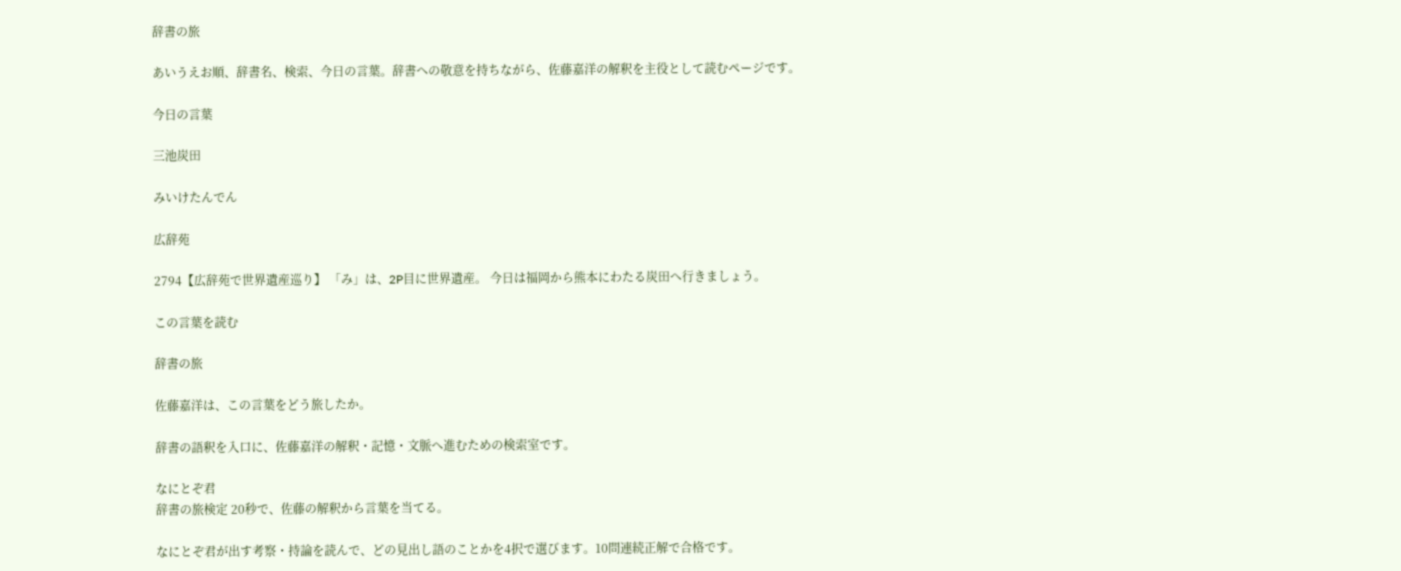辞書の旅

あいうえお順、辞書名、検索、今日の言葉。辞書への敬意を持ちながら、佐藤嘉洋の解釈を主役として読むページです。

今日の言葉

三池炭田

みいけたんでん

広辞苑

2794【広辞苑で世界遺産巡り】 「み」は、2P目に世界遺産。 今日は福岡から熊本にわたる炭田へ行きましょう。

この言葉を読む

辞書の旅

佐藤嘉洋は、この言葉をどう旅したか。

辞書の語釈を入口に、佐藤嘉洋の解釈・記憶・文脈へ進むための検索室です。

なにとぞ君
辞書の旅検定 20秒で、佐藤の解釈から言葉を当てる。

なにとぞ君が出す考察・持論を読んで、どの見出し語のことかを4択で選びます。10問連続正解で合格です。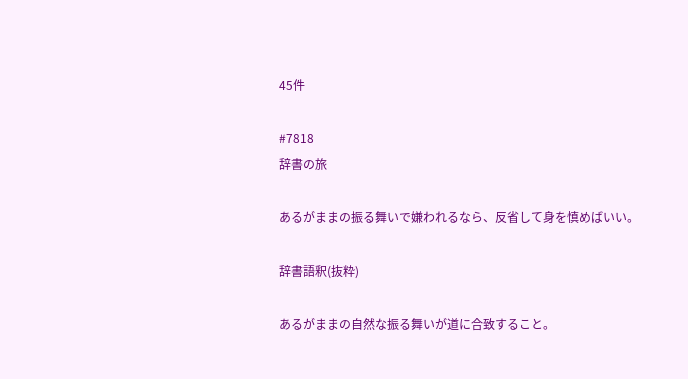45件

#7818
辞書の旅

あるがままの振る舞いで嫌われるなら、反省して身を慎めばいい。

辞書語釈(抜粋)

あるがままの自然な振る舞いが道に合致すること。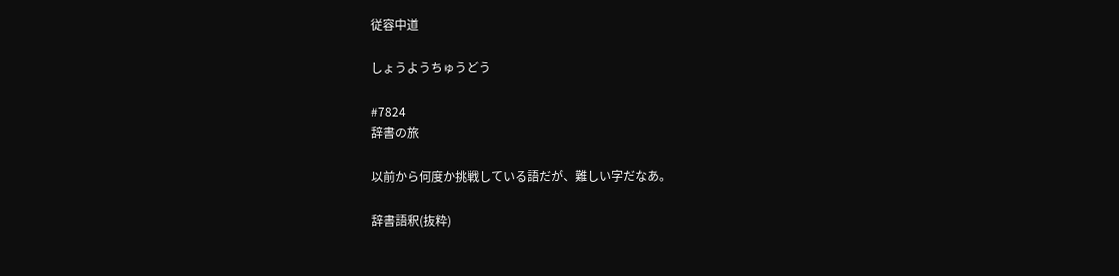従容中道

しょうようちゅうどう

#7824
辞書の旅

以前から何度か挑戦している語だが、難しい字だなあ。

辞書語釈(抜粋)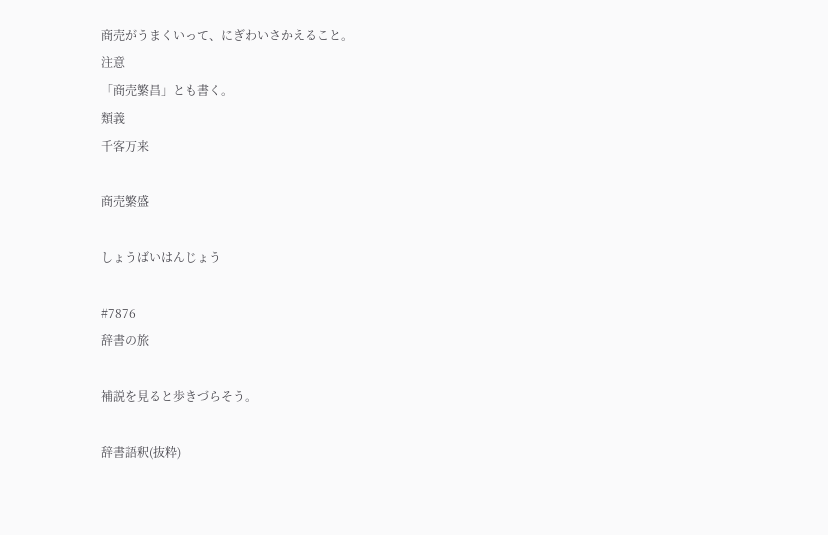商売がうまくいって、にぎわいさかえること。
注意
「商売繁昌」とも書く。
類義
千客万来

商売繁盛

しょうばいはんじょう

#7876
辞書の旅

補説を見ると歩きづらそう。

辞書語釈(抜粋)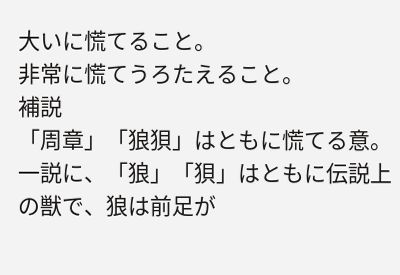大いに慌てること。
非常に慌てうろたえること。
補説
「周章」「狼狽」はともに慌てる意。
一説に、「狼」「狽」はともに伝説上の獣で、狼は前足が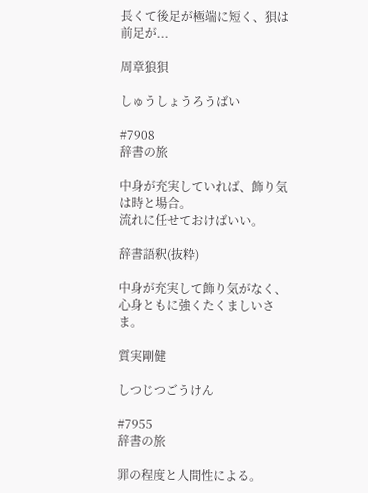長くて後足が極端に短く、狽は前足が...

周章狼狽

しゅうしょうろうばい

#7908
辞書の旅

中身が充実していれば、飾り気は時と場合。
流れに任せておけばいい。

辞書語釈(抜粋)

中身が充実して飾り気がなく、心身ともに強くたくましいさま。

質実剛健

しつじつごうけん

#7955
辞書の旅

罪の程度と人間性による。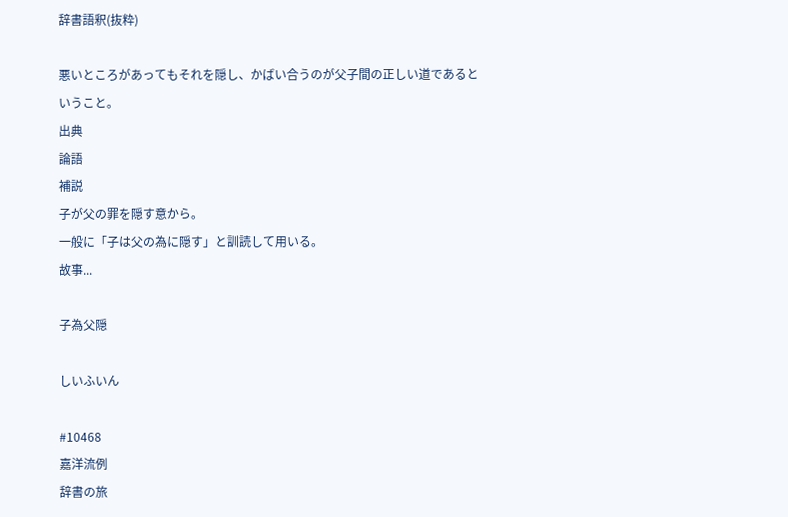辞書語釈(抜粋)

悪いところがあってもそれを隠し、かばい合うのが父子間の正しい道であるということ。
出典
論語
補説
子が父の罪を隠す意から。
一般に「子は父の為に隠す」と訓読して用いる。
故事...

子為父隠

しいふいん

#10468
嘉洋流例
辞書の旅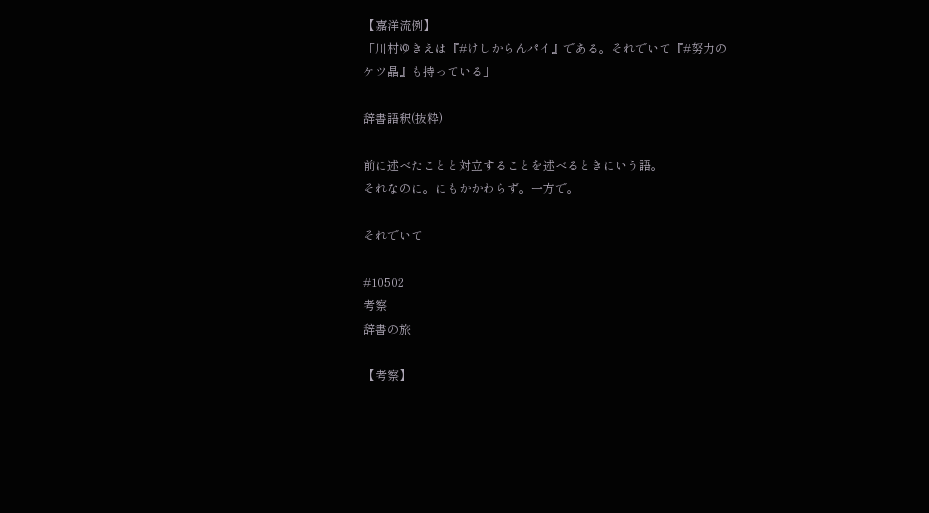【嘉洋流例】
「川村ゆきえは『#けしからんパイ』である。それでいて『#努力のケツ晶』も持っている」

辞書語釈(抜粋)

前に述べたことと対立することを述べるときにいう語。
それなのに。にもかかわらず。一方で。

それでいて

#10502
考察
辞書の旅

【考察】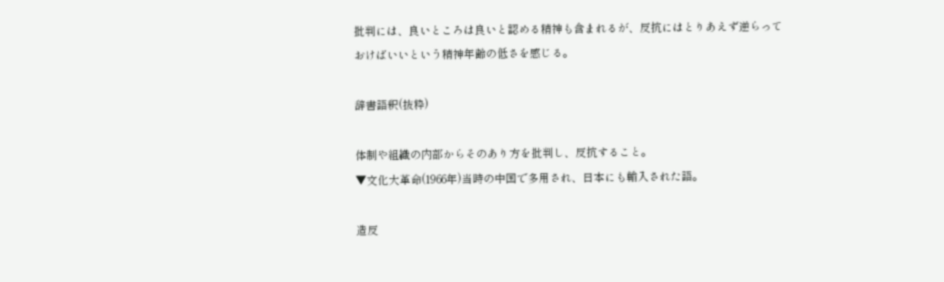批判には、良いところは良いと認める精神も含まれるが、反抗にはとりあえず逆らっておけばいいという精神年齢の低さを感じる。

辞書語釈(抜粋)

体制や組織の内部からそのあり方を批判し、反抗すること。
▼文化大革命(1966年)当時の中国で多用され、日本にも輸入された語。

造反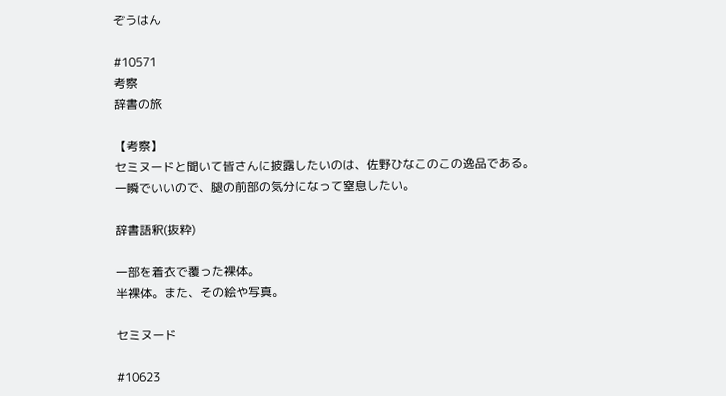ぞうはん

#10571
考察
辞書の旅

【考察】
セミヌードと聞いて皆さんに披露したいのは、佐野ひなこのこの逸品である。
一瞬でいいので、腿の前部の気分になって窒息したい。

辞書語釈(抜粋)

一部を着衣で覆った裸体。
半裸体。また、その絵や写真。

セミヌード

#10623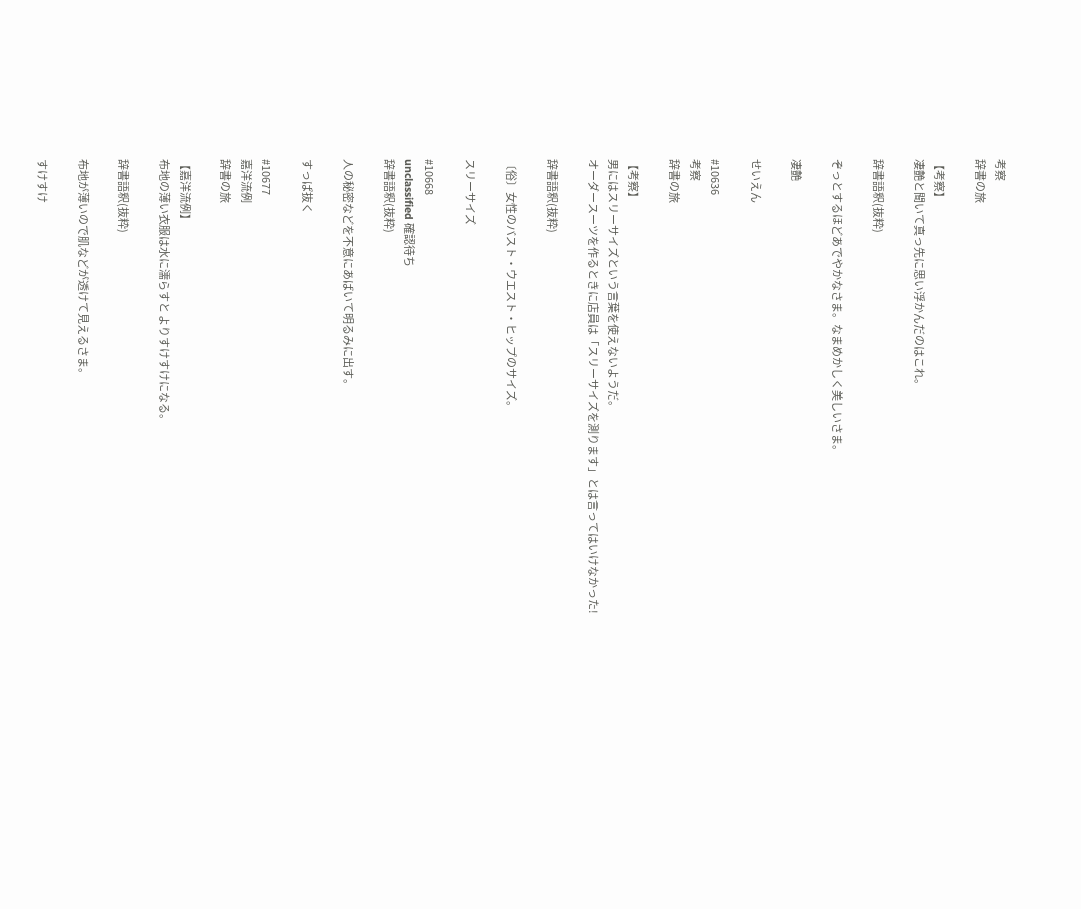考察
辞書の旅

【考察】
凄艶と聞いて真っ先に思い浮かんだのはこれ。

辞書語釈(抜粋)

ぞっとするほどあでやかなさま。なまめかしく美しいさま。

凄艶

せいえん

#10636
考察
辞書の旅

【考察】
男にはスリーサイズという言葉を使えないようだ。
オーダースーツを作るときに店員は「スリーサイズを測ります」とは言ってはいけなかった!

辞書語釈(抜粋)

〔俗〕女性のバスト・ウエスト・ヒップのサイズ。

スリーサイズ

#10668
unclassified 確認待ち
辞書語釈(抜粋)

人の秘密などを不意にあばいて明るみに出す。

すっぱ抜く

#10677
嘉洋流例
辞書の旅

【嘉洋流例】
布地の薄い衣服は水に濡らすと よりすけすけになる。

辞書語釈(抜粋)

布地が薄いので肌などが透けて見えるさま。

すけすけ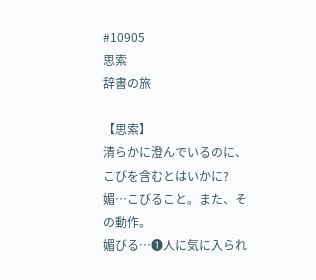#10905
思索
辞書の旅

【思索】
清らかに澄んでいるのに、こびを含むとはいかに?
媚…こびること。また、その動作。
媚びる…❶人に気に入られ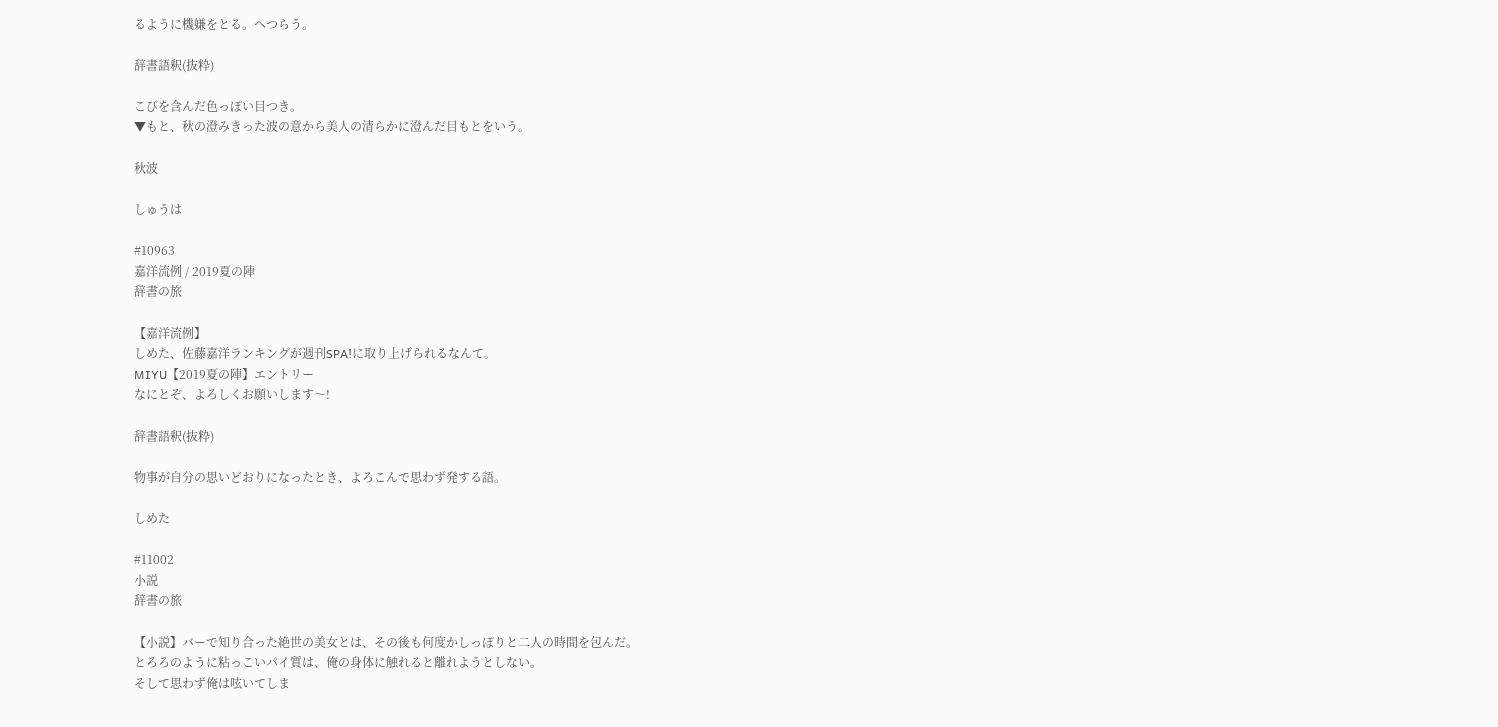るように機嫌をとる。へつらう。

辞書語釈(抜粋)

こびを含んだ色っぽい目つき。
▼もと、秋の澄みきった波の意から美人の清らかに澄んだ目もとをいう。

秋波

しゅうは

#10963
嘉洋流例 / 2019夏の陣
辞書の旅

【嘉洋流例】
しめた、佐藤嘉洋ランキングが週刊SPA!に取り上げられるなんて。
MIYU【2019夏の陣】エントリー
なにとぞ、よろしくお願いします〜!

辞書語釈(抜粋)

物事が自分の思いどおりになったとき、よろこんで思わず発する語。

しめた

#11002
小説
辞書の旅

【小説】バーで知り合った絶世の美女とは、その後も何度かしっぽりと二人の時間を包んだ。
とろろのように粘っこいパイ質は、俺の身体に触れると離れようとしない。
そして思わず俺は呟いてしま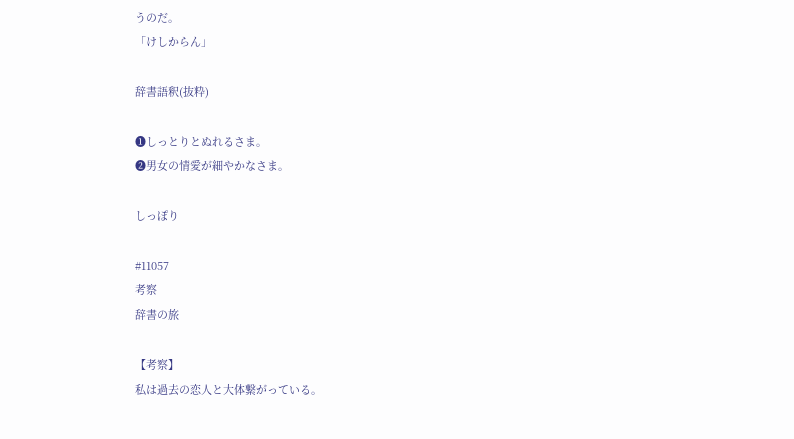うのだ。
「けしからん」

辞書語釈(抜粋)

❶しっとりとぬれるさま。
❷男女の情愛が細やかなさま。

しっぽり

#11057
考察
辞書の旅

【考察】
私は過去の恋人と大体繋がっている。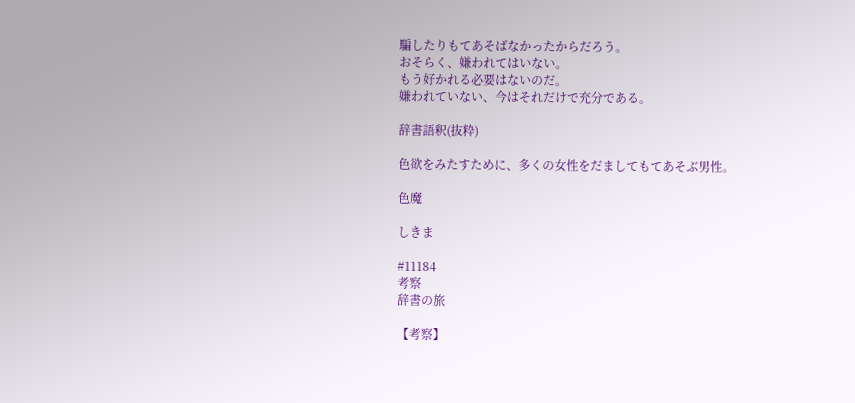騙したりもてあそばなかったからだろう。
おそらく、嫌われてはいない。
もう好かれる必要はないのだ。
嫌われていない、今はそれだけで充分である。

辞書語釈(抜粋)

色欲をみたすために、多くの女性をだましてもてあそぶ男性。

色魔

しきま

#11184
考察
辞書の旅

【考察】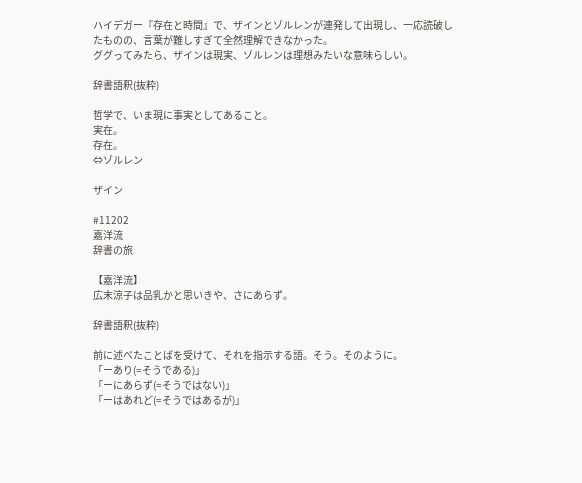ハイデガー『存在と時間』で、ザインとゾルレンが連発して出現し、一応読破したものの、言葉が難しすぎて全然理解できなかった。
ググってみたら、ザインは現実、ゾルレンは理想みたいな意味らしい。

辞書語釈(抜粋)

哲学で、いま現に事実としてあること。
実在。
存在。
⇔ゾルレン

ザイン

#11202
嘉洋流
辞書の旅

【嘉洋流】
広末涼子は品乳かと思いきや、さにあらず。

辞書語釈(抜粋)

前に述べたことばを受けて、それを指示する語。そう。そのように。
「ーあり(=そうである)」
「ーにあらず(=そうではない)」
「ーはあれど(=そうではあるが)」